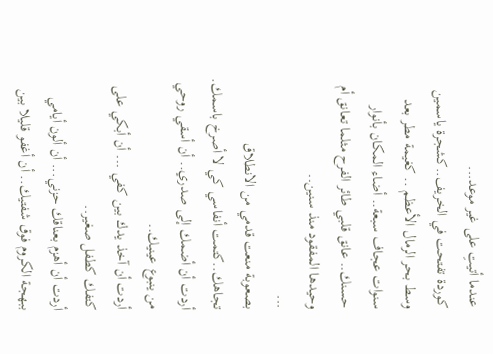عندما أتيتِ على غير موعد...
كوردة تفتحت في الخريف..كشجرة ياسمين وسط بحر الرمال الأعظم .. كغيمة مطر بعد سنوات عجاف سبعة.. أضاء المكان بأنوار حسنك.. عانق قلبي طائر الفرح مثلما تعانق أم وحيدها المفقود منذ سنين..
...
بصعوبة منعت قدمي من الانطلاق تجاهك..كتمت أنفاسي كي لا أصرخ باسمك.
أردت أن أضمك إلى صدري.. أن أسقي روحي من ينبوع عينيك..
أردت أن آخذ يدك بين كفي ... أن أبكي على كتفك كطفل صغير..
أردت أن أهزم بعناقك حزني... أن ألون أيامي ببهجة الكروم فوق شفتيك.. أن أغفو قليلا بين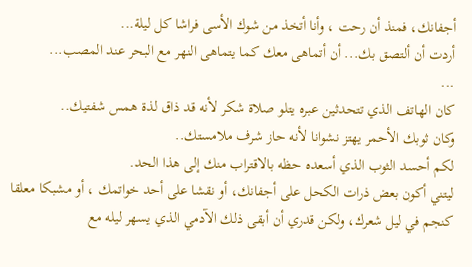أجفانك، فمنذ أن رحت ، وأنا أتخذ من شوك الأسى فراشا كل ليلة...
أردت أن ألتصق بك... أن أتماهى معك كما يتماهى النهر مع البحر عند المصب...
...
كان الهاتف الذي تتحدثين عبره يتلو صلاة شكر لأنه قد ذاق لذة همس شفتيك..
وكان ثوبك الأحمر يهتز نشوانا لأنه حاز شرف ملامستك..
لكم أحسد الثوب الذي أسعده حظه بالاقتراب منك إلى هذا الحد.
ليتني أكون بعض ذرات الكحل على أجفانك، أو نقشا على أحد خواتمك ، أو مشبكا معلقا كنجم في ليل شعرك، ولكن قدري أن أبقى ذلك الآدمي الذي يسهر ليله مع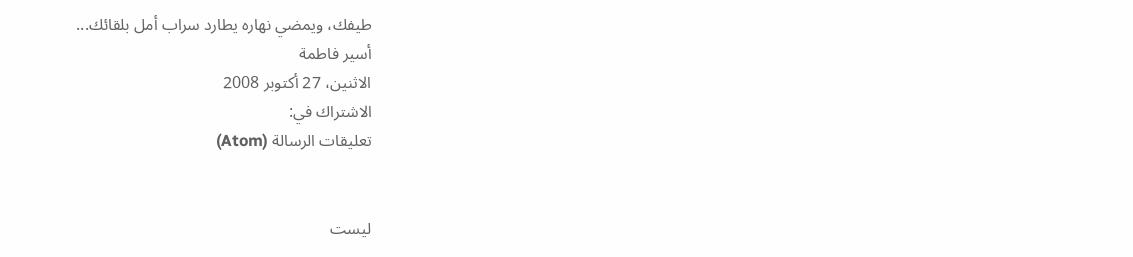طيفك، ويمضي نهاره يطارد سراب أمل بلقائك...
أسير فاطمة
الاثنين، 27 أكتوبر 2008
الاشتراك في:
تعليقات الرسالة (Atom)


ليست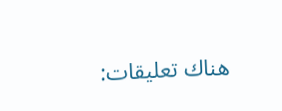هناك تعليقات: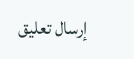إرسال تعليق